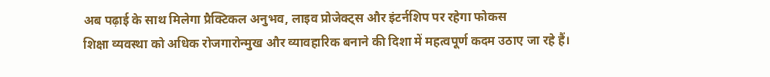अब पढ़ाई के साथ मिलेगा प्रैक्टिकल अनुभव, लाइव प्रोजेक्ट्स और इंटर्नशिप पर रहेगा फोकस
शिक्षा व्यवस्था को अधिक रोजगारोन्मुख और व्यावहारिक बनाने की दिशा में महत्वपूर्ण कदम उठाए जा रहे हैं।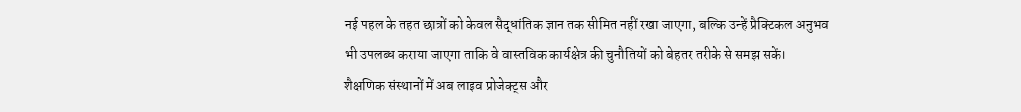नई पहल के तहत छात्रों को केवल सैद्धांतिक ज्ञान तक सीमित नहीं रखा जाएगा, बल्कि उन्हें प्रैक्टिकल अनुभव भी उपलब्ध कराया जाएगा ताकि वे वास्तविक कार्यक्षेत्र की चुनौतियों को बेहतर तरीके से समझ सकें।
शैक्षणिक संस्थानों में अब लाइव प्रोजेक्ट्स और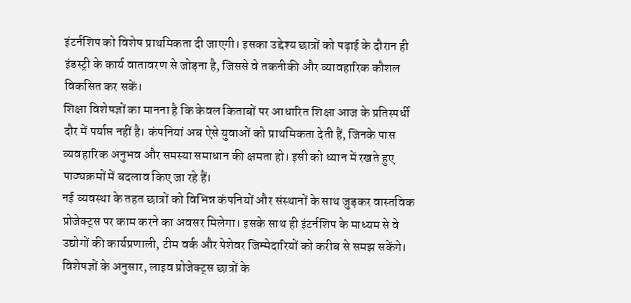इंटर्नशिप को विशेष प्राथमिकता दी जाएगी। इसका उद्देश्य छात्रों को पढ़ाई के दौरान ही इंडस्ट्री के कार्य वातावरण से जोड़ना है, जिससे वे तकनीकी और व्यावहारिक कौशल विकसित कर सकें।
शिक्षा विशेषज्ञों का मानना है कि केवल किताबों पर आधारित शिक्षा आज के प्रतिस्पर्धी दौर में पर्याप्त नहीं है। कंपनियां अब ऐसे युवाओं को प्राथमिकता देती हैं, जिनके पास व्यवहारिक अनुभव और समस्या समाधान की क्षमता हो। इसी को ध्यान में रखते हुए पाठ्यक्रमों में बदलाव किए जा रहे हैं।
नई व्यवस्था के तहत छात्रों को विभिन्न कंपनियों और संस्थानों के साथ जुड़कर वास्तविक प्रोजेक्ट्स पर काम करने का अवसर मिलेगा। इसके साथ ही इंटर्नशिप के माध्यम से वे उद्योगों की कार्यप्रणाली, टीम वर्क और पेशेवर जिम्मेदारियों को करीब से समझ सकेंगे।
विशेषज्ञों के अनुसार, लाइव प्रोजेक्ट्स छात्रों के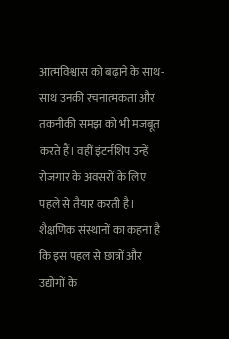आत्मविश्वास को बढ़ाने के साथ-साथ उनकी रचनात्मकता और तकनीकी समझ को भी मजबूत करते हैं। वहीं इंटर्नशिप उन्हें रोजगार के अवसरों के लिए पहले से तैयार करती है।
शैक्षणिक संस्थानों का कहना है कि इस पहल से छात्रों और उद्योगों के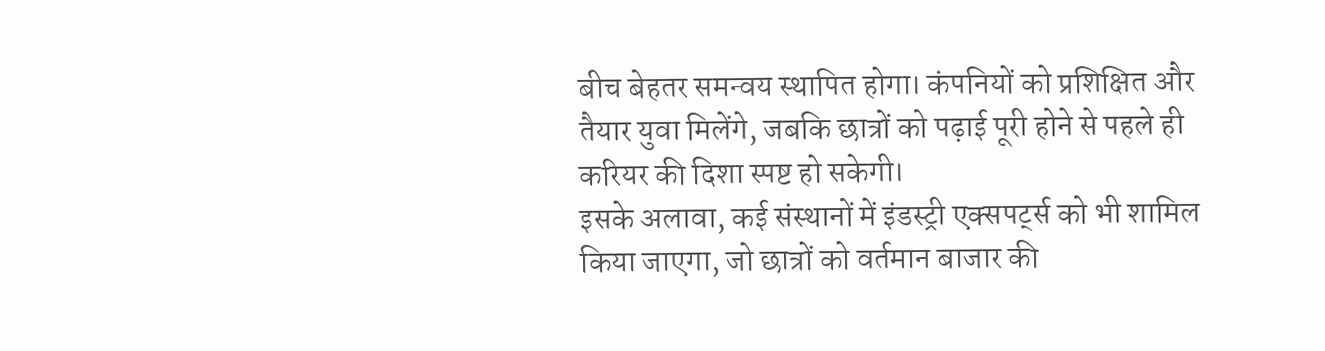बीच बेहतर समन्वय स्थापित होगा। कंपनियों को प्रशिक्षित और तैयार युवा मिलेंगे, जबकि छात्रों को पढ़ाई पूरी होने से पहले ही करियर की दिशा स्पष्ट हो सकेगी।
इसके अलावा, कई संस्थानों में इंडस्ट्री एक्सपर्ट्स को भी शामिल किया जाएगा, जो छात्रों को वर्तमान बाजार की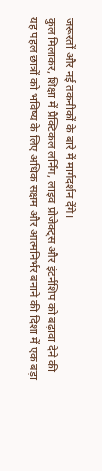जरूरतों और नई तकनीकों के बारे में मार्गदर्शन देंगे।
कुल मिलाकर, शिक्षा में प्रैक्टिकल लर्निंग, लाइव प्रोजेक्ट्स और इंटर्नशिप को बढ़ावा देने की यह पहल छात्रों को भविष्य के लिए अधिक सक्षम और आत्मनिर्भर बनाने की दिशा में एक बड़ा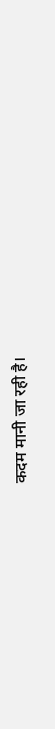कदम मानी जा रही है।